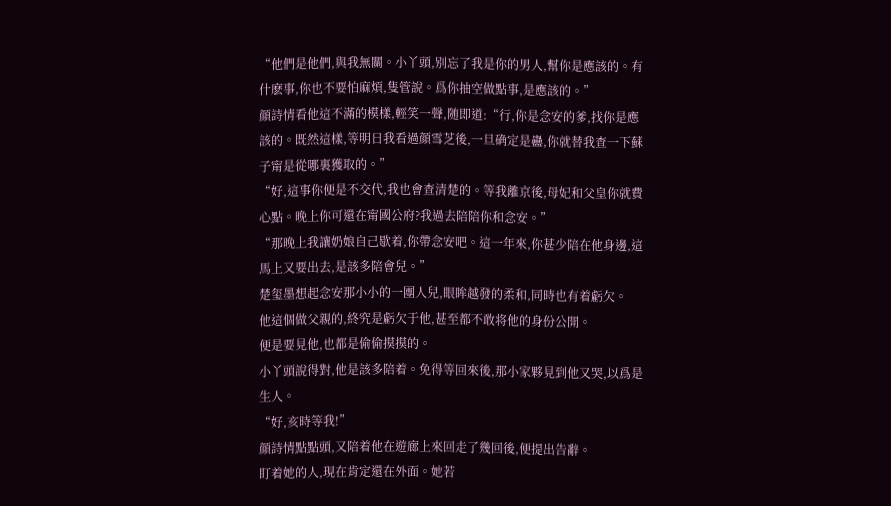“他們是他們,與我無關。小丫頭,别忘了我是你的男人,幫你是應該的。有什麽事,你也不要怕麻煩,隻管說。爲你抽空做點事,是應該的。”
顔詩情看他這不滿的模樣,輕笑一聲,随即道:“行,你是念安的爹,找你是應該的。既然這樣,等明日我看過顔雪芝後,一旦确定是蠱,你就替我查一下蘇子甯是從哪裏獲取的。”
“好,這事你便是不交代,我也會查清楚的。等我離京後,母妃和父皇你就費心點。晚上你可還在甯國公府?我過去陪陪你和念安。”
“那晚上我讓奶娘自己歇着,你帶念安吧。這一年來,你甚少陪在他身邊,這馬上又要出去,是該多陪會兒。”
楚玺墨想起念安那小小的一團人兒,眼眸越發的柔和,同時也有着虧欠。
他這個做父親的,終究是虧欠于他,甚至都不敢将他的身份公開。
便是要見他,也都是偷偷摸摸的。
小丫頭說得對,他是該多陪着。免得等回來後,那小家夥見到他又哭,以爲是生人。
“好,亥時等我!”
顔詩情點點頭,又陪着他在遊廊上來回走了幾回後,便提出告辭。
盯着她的人,現在肯定還在外面。她若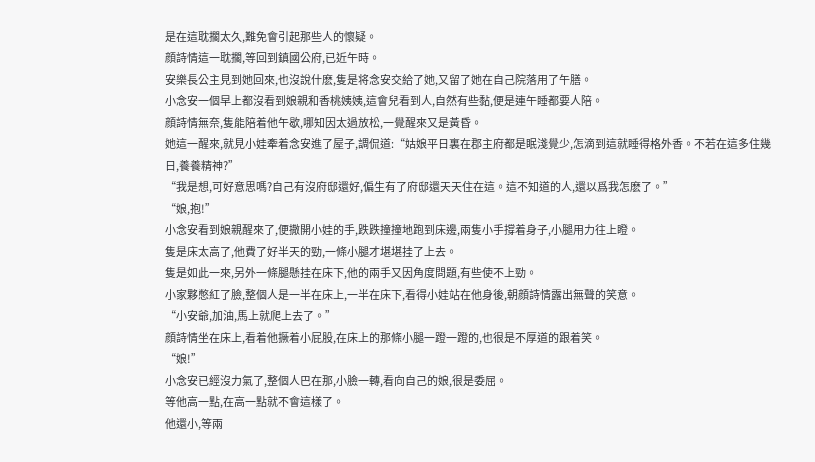是在這耽擱太久,難免會引起那些人的懷疑。
顔詩情這一耽擱,等回到鎮國公府,已近午時。
安樂長公主見到她回來,也沒說什麽,隻是将念安交給了她,又留了她在自己院落用了午膳。
小念安一個早上都沒看到娘親和香桃姨姨,這會兒看到人,自然有些黏,便是連午睡都要人陪。
顔詩情無奈,隻能陪着他午歇,哪知因太過放松,一覺醒來又是黃昏。
她這一醒來,就見小娃牽着念安進了屋子,調侃道:“姑娘平日裏在郡主府都是眠淺覺少,怎滴到這就睡得格外香。不若在這多住幾日,養養精神?”
“我是想,可好意思嗎?自己有沒府邸還好,偏生有了府邸還天天住在這。這不知道的人,還以爲我怎麽了。”
“娘,抱!”
小念安看到娘親醒來了,便撒開小娃的手,跌跌撞撞地跑到床邊,兩隻小手撐着身子,小腿用力往上瞪。
隻是床太高了,他費了好半天的勁,一條小腿才堪堪挂了上去。
隻是如此一來,另外一條腿懸挂在床下,他的兩手又因角度問題,有些使不上勁。
小家夥憋紅了臉,整個人是一半在床上,一半在床下,看得小娃站在他身後,朝顔詩情露出無聲的笑意。
“小安爺,加油,馬上就爬上去了。”
顔詩情坐在床上,看着他撅着小屁股,在床上的那條小腿一蹬一蹬的,也很是不厚道的跟着笑。
“娘!”
小念安已經沒力氣了,整個人巴在那,小臉一轉,看向自己的娘,很是委屈。
等他高一點,在高一點就不會這樣了。
他還小,等兩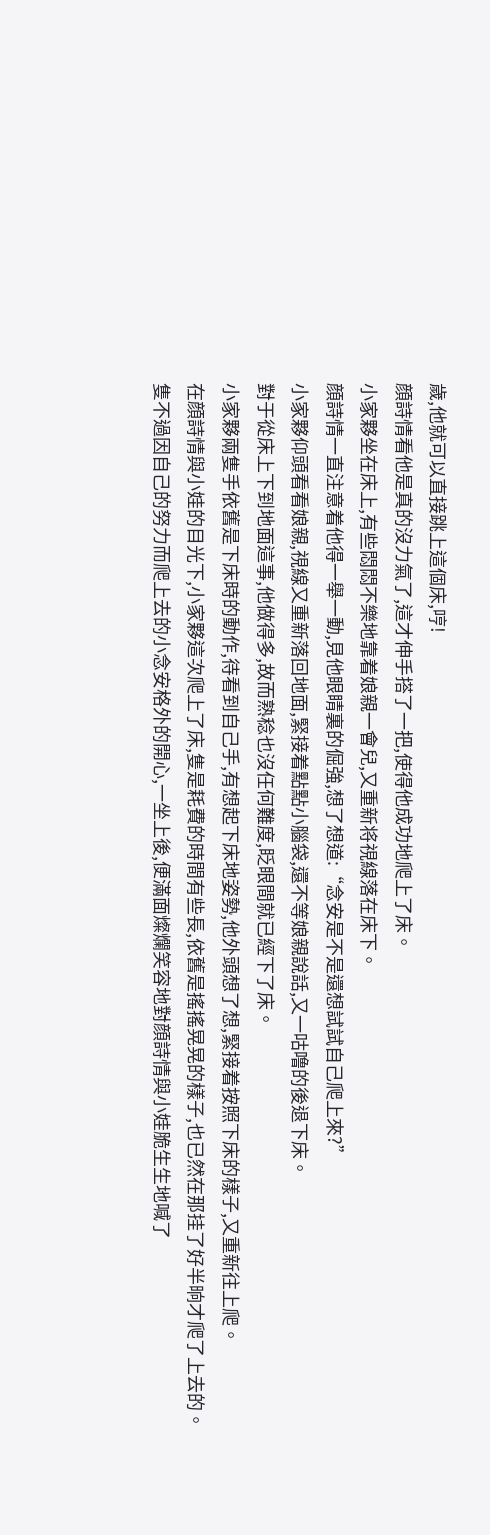歲,他就可以直接跳上這個床,哼!
顔詩情看他是真的沒力氣了,這才伸手搭了一把,使得他成功地爬上了床。
小家夥坐在床上,有些悶悶不樂地靠着娘親一會兒,又重新将視線落在床下。
顔詩情一直注意着他得一舉一動,見他眼睛裏的倔強,想了想道:“念安是不是還想試試自己爬上來?”
小家夥仰頭看看娘親,視線又重新落回地面,緊接着點點小腦袋,還不等娘親說話,又一咕噜的後退下床。
對于從床上下到地面這事,他做得多,故而熟稔也沒任何難度,眨眼間就已經下了床。
小家夥兩隻手依舊是下床時的動作,待看到自己手,有想起下床地姿勢,他外頭想了想,緊接着按照下床的樣子,又重新往上爬。
在顔詩情與小娃的目光下,小家夥這次爬上了床,隻是耗費的時間有些長,依舊是搖搖晃晃的樣子,也已然在那挂了好半晌才爬了上去的。
隻不過因自己的努力而爬上去的小念安格外的開心,一坐上後,便滿面燦爛笑容地對顔詩情與小娃脆生生地喊了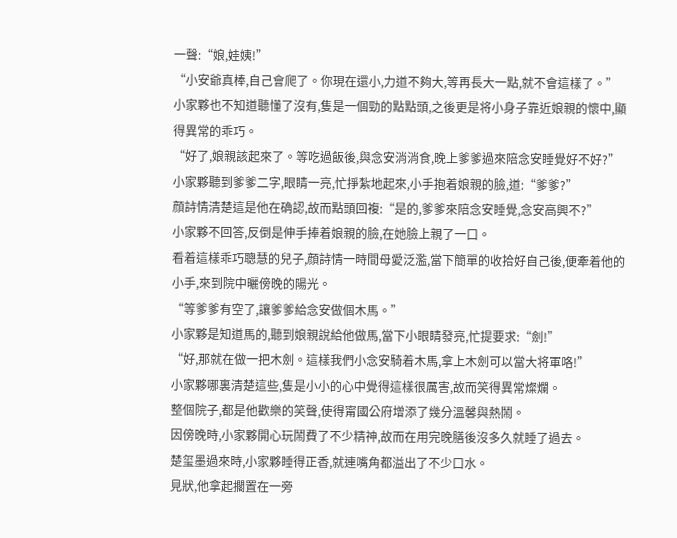一聲:“娘,娃姨!”
“小安爺真棒,自己會爬了。你現在還小,力道不夠大,等再長大一點,就不會這樣了。”
小家夥也不知道聽懂了沒有,隻是一個勁的點點頭,之後更是将小身子靠近娘親的懷中,顯得異常的乖巧。
“好了,娘親該起來了。等吃過飯後,與念安消消食,晚上爹爹過來陪念安睡覺好不好?”
小家夥聽到爹爹二字,眼睛一亮,忙掙紮地起來,小手抱着娘親的臉,道:“爹爹?”
顔詩情清楚這是他在确認,故而點頭回複:“是的,爹爹來陪念安睡覺,念安高興不?”
小家夥不回答,反倒是伸手捧着娘親的臉,在她臉上親了一口。
看着這樣乖巧聰慧的兒子,顔詩情一時間母愛泛濫,當下簡單的收拾好自己後,便牽着他的小手,來到院中曬傍晚的陽光。
“等爹爹有空了,讓爹爹給念安做個木馬。”
小家夥是知道馬的,聽到娘親說給他做馬,當下小眼睛發亮,忙提要求:“劍!”
“好,那就在做一把木劍。這樣我們小念安騎着木馬,拿上木劍可以當大将軍咯!”
小家夥哪裏清楚這些,隻是小小的心中覺得這樣很厲害,故而笑得異常燦爛。
整個院子,都是他歡樂的笑聲,使得甯國公府增添了幾分溫馨與熱鬧。
因傍晚時,小家夥開心玩鬧費了不少精神,故而在用完晚膳後沒多久就睡了過去。
楚玺墨過來時,小家夥睡得正香,就連嘴角都溢出了不少口水。
見狀,他拿起擱置在一旁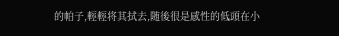的帕子,輕輕将其拭去,随後很是感性的低頭在小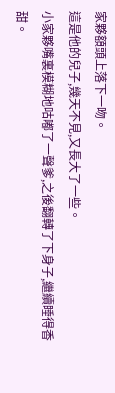家夥額頭上落下一吻。
這是他的兒子,幾天不見,又長大了一些。
小家夥嘴裏模糊地咕嘟了一聲爹,之後翻轉了下身子,繼續睡得香甜。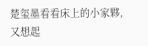楚玺墨看看床上的小家夥,又想起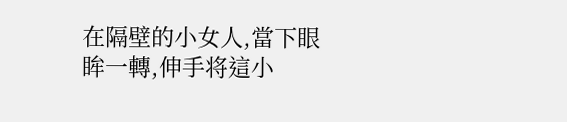在隔壁的小女人,當下眼眸一轉,伸手将這小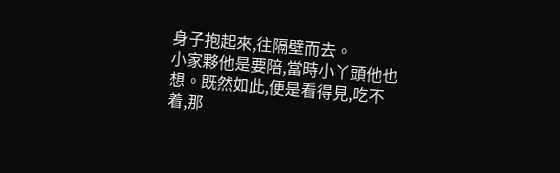身子抱起來,往隔壁而去。
小家夥他是要陪,當時小丫頭他也想。既然如此,便是看得見,吃不着,那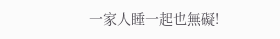一家人睡一起也無礙!